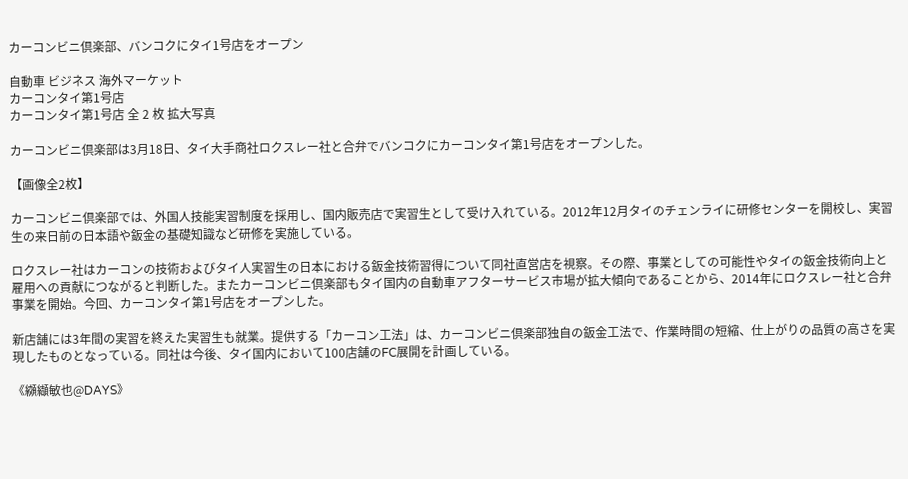カーコンビニ倶楽部、バンコクにタイ1号店をオープン

自動車 ビジネス 海外マーケット
カーコンタイ第1号店
カーコンタイ第1号店 全 2 枚 拡大写真

カーコンビニ倶楽部は3月18日、タイ大手商社ロクスレー社と合弁でバンコクにカーコンタイ第1号店をオープンした。

【画像全2枚】

カーコンビニ倶楽部では、外国人技能実習制度を採用し、国内販売店で実習生として受け入れている。2012年12月タイのチェンライに研修センターを開校し、実習生の来日前の日本語や鈑金の基礎知識など研修を実施している。

ロクスレー社はカーコンの技術およびタイ人実習生の日本における鈑金技術習得について同社直営店を視察。その際、事業としての可能性やタイの鈑金技術向上と雇用への貢献につながると判断した。またカーコンビニ倶楽部もタイ国内の自動車アフターサービス市場が拡大傾向であることから、2014年にロクスレー社と合弁事業を開始。今回、カーコンタイ第1号店をオープンした。

新店舗には3年間の実習を終えた実習生も就業。提供する「カーコン工法」は、カーコンビニ倶楽部独自の鈑金工法で、作業時間の短縮、仕上がりの品質の高さを実現したものとなっている。同社は今後、タイ国内において100店舗のFC展開を計画している。

《纐纈敏也@DAYS》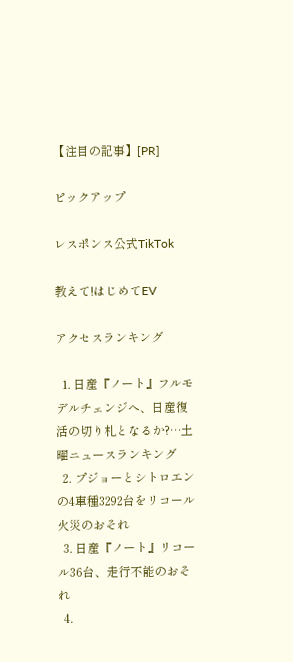【注目の記事】[PR]

ピックアップ

レスポンス公式TikTok

教えて!はじめてEV

アクセスランキング

  1. 日産『ノート』フルモデルチェンジへ、日産復活の切り札となるか?…土曜ニュースランキング
  2. プジョーとシトロエンの4車種3292台をリコール 火災のおそれ
  3. 日産『ノート』リコール36台、走行不能のおそれ
  4.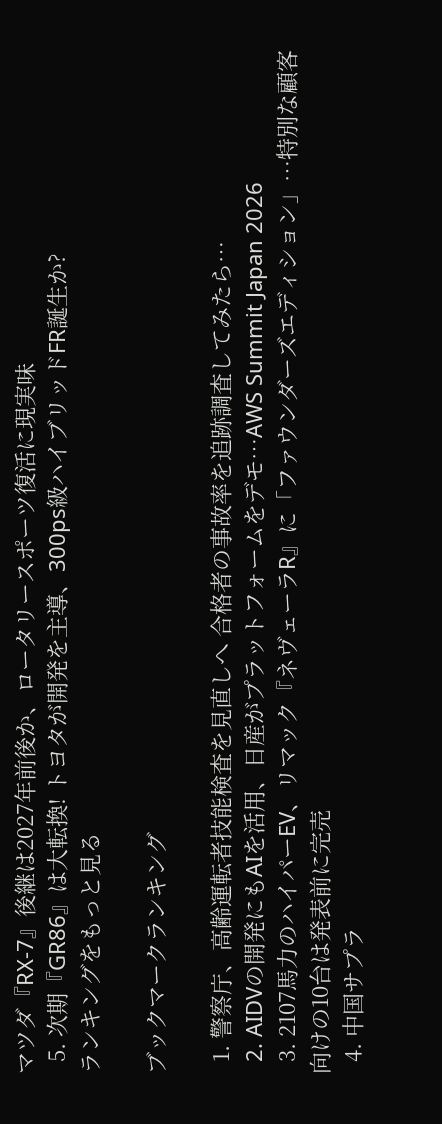マツダ『RX-7』後継は2027年前後か、ロータリースポーツ復活に現実味
  5. 次期『GR86』は大転換! トヨタが開発を主導、300ps級ハイブリッドFR誕生か?
ランキングをもっと見る

ブックマークランキング

  1. 警察庁、高齢運転者技能検査を見直しへ 合格者の事故率を追跡調査してみたら…
  2. AIDVの開発にもAIを活用、日産がプラットフォームをデモ…AWS Summit Japan 2026
  3. 2107馬力のハイパーEV、リマック『ネヴェーラR』に「ファウンダーズエディション」…特別な顧客向けの10台は発表前に完売
  4. 中国サプラ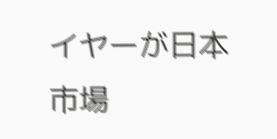イヤーが日本市場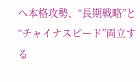へ本格攻勢、“長期戦略”と“チャイナスピード”両立する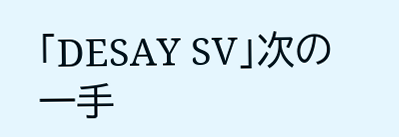「DESAY SV」次の一手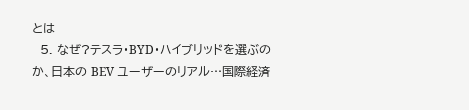とは
  5. なぜ?テスラ・BYD・ハイブリッドを選ぶのか、日本の BEV ユーザーのリアル…国際経済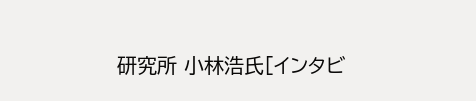研究所 小林浩氏[インタビ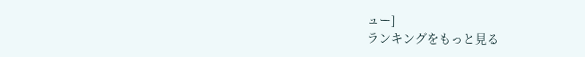ュー]
ランキングをもっと見る